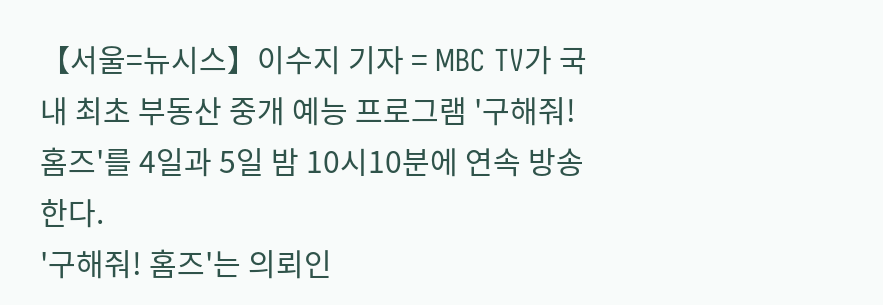【서울=뉴시스】이수지 기자 = MBC TV가 국내 최초 부동산 중개 예능 프로그램 '구해줘! 홈즈'를 4일과 5일 밤 10시10분에 연속 방송한다.
'구해줘! 홈즈'는 의뢰인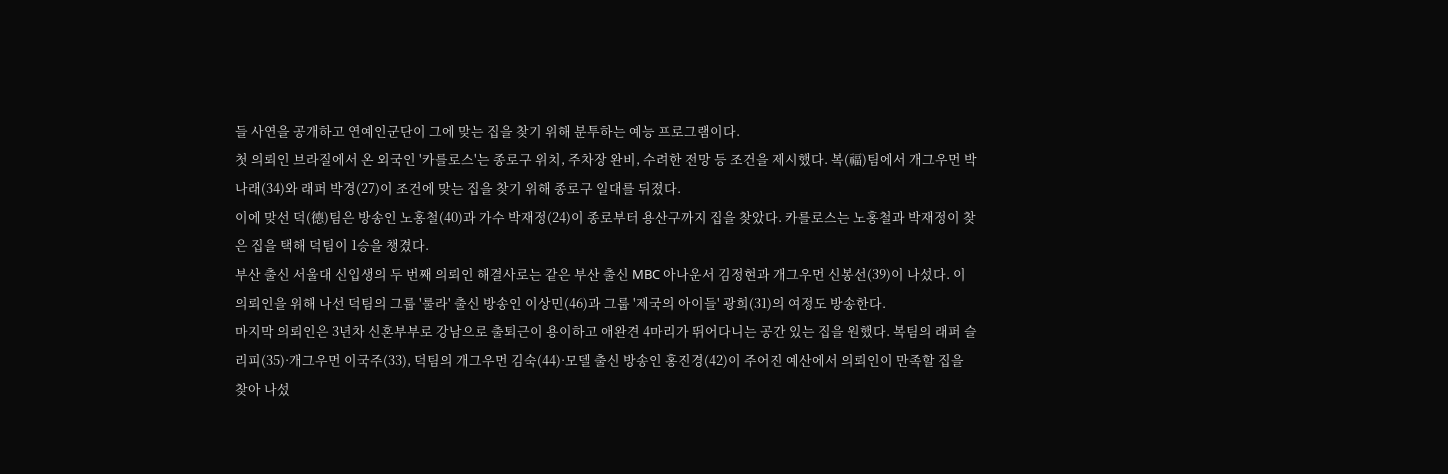들 사연을 공개하고 연예인군단이 그에 맞는 집을 찾기 위해 분투하는 예능 프로그램이다.
첫 의뢰인 브라질에서 온 외국인 '카를로스'는 종로구 위치, 주차장 완비, 수려한 전망 등 조건을 제시했다. 복(福)팀에서 개그우먼 박나래(34)와 래퍼 박경(27)이 조건에 맞는 집을 찾기 위해 종로구 일대를 뒤졌다.
이에 맞선 덕(德)팀은 방송인 노홍철(40)과 가수 박재정(24)이 종로부터 용산구까지 집을 찾았다. 카를로스는 노홍철과 박재정이 찾은 집을 택해 덕팀이 1승을 챙겼다.
부산 출신 서울대 신입생의 두 번째 의뢰인 해결사로는 같은 부산 출신 MBC 아나운서 김정현과 개그우먼 신봉선(39)이 나섰다. 이 의뢰인을 위해 나선 덕팀의 그룹 '룰라' 출신 방송인 이상민(46)과 그룹 '제국의 아이들' 광희(31)의 여정도 방송한다.
마지막 의뢰인은 3년차 신혼부부로 강남으로 출퇴근이 용이하고 애완견 4마리가 뛰어다니는 공간 있는 집을 원했다. 복팀의 래퍼 슬리피(35)·개그우먼 이국주(33), 덕팀의 개그우먼 김숙(44)·모델 출신 방송인 홍진경(42)이 주어진 예산에서 의뢰인이 만족할 집을 찾아 나섰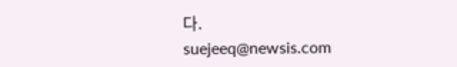다.
suejeeq@newsis.com